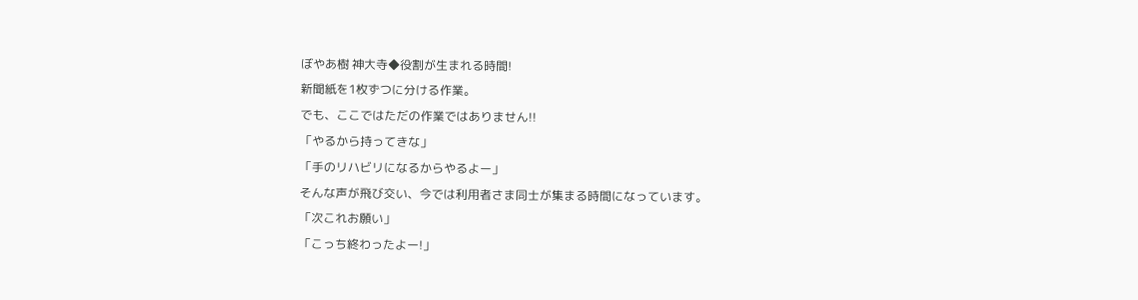ぼやあ樹 神大寺◆役割が生まれる時間!
新聞紙を1枚ずつに分ける作業。
でも、ここではただの作業ではありません!!
「やるから持ってきな」
「手のリハビリになるからやるよー」
そんな声が飛び交い、今では利用者さま同士が集まる時間になっています。
「次これお願い」
「こっち終わったよー!」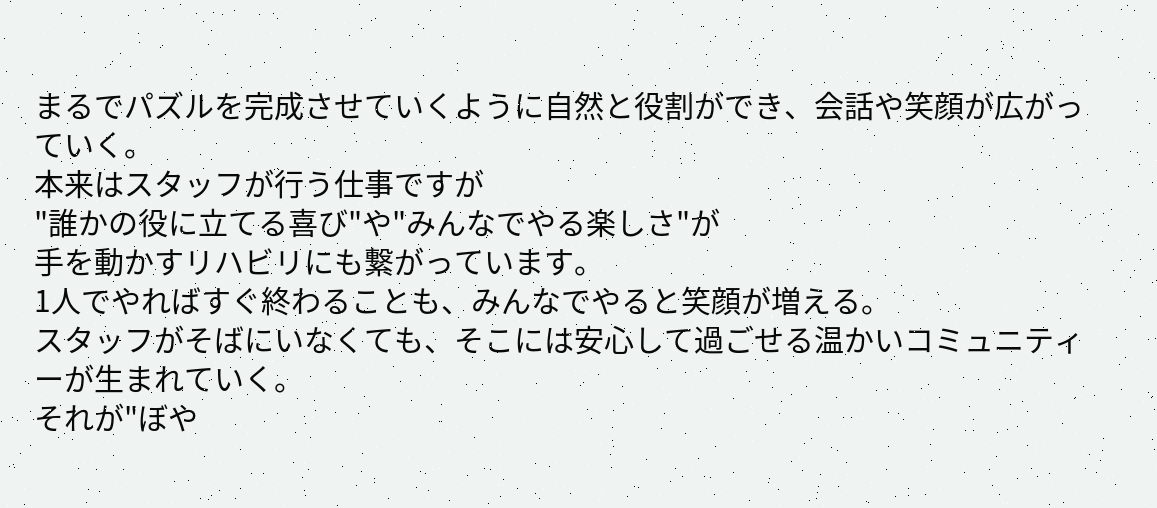まるでパズルを完成させていくように自然と役割ができ、会話や笑顔が広がっていく。
本来はスタッフが行う仕事ですが
"誰かの役に立てる喜び"や"みんなでやる楽しさ"が
手を動かすリハビリにも繋がっています。
1人でやればすぐ終わることも、みんなでやると笑顔が増える。
スタッフがそばにいなくても、そこには安心して過ごせる温かいコミュニティーが生まれていく。
それが"ぼや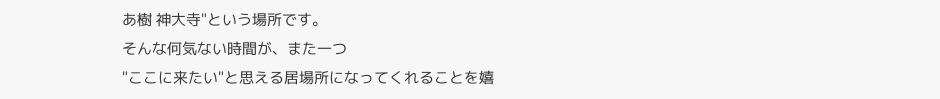あ樹 神大寺"という場所です。
そんな何気ない時間が、また一つ
"ここに来たい"と思える居場所になってくれることを嬉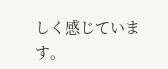しく感じています。